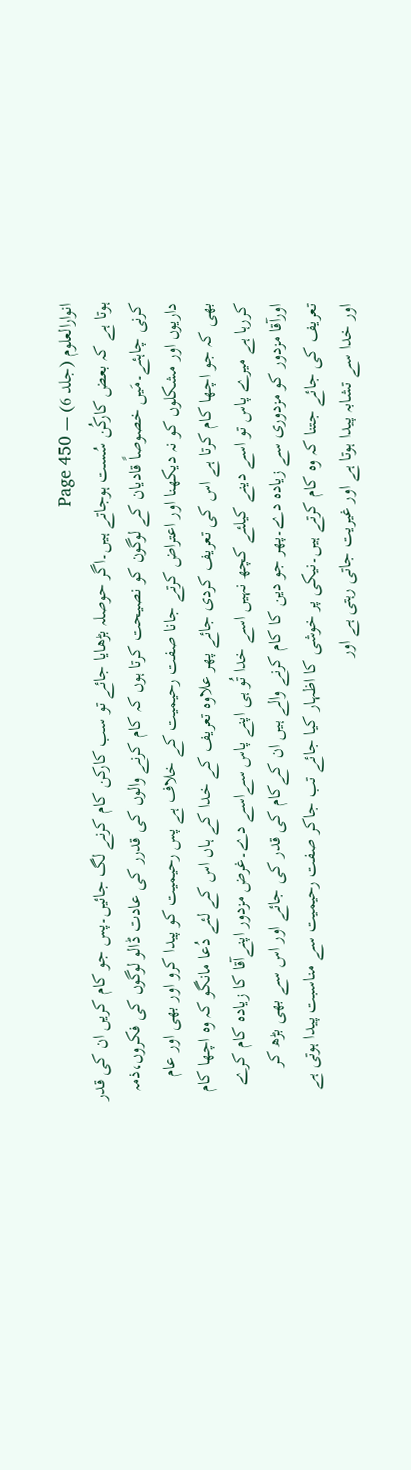انوارالعلوم (جلد 6) — Page 450
ہوتا ہے کہ بعض کارکُن سُست ہوجاتے ہیں۔اگر حوصلہ بڑھایا جائے تو سب کارکن کام کرنے لگ جائیں۔پس جو کام کریں ان کی قدر کرنی چاہئے۔مَیں خصوصاً قادیان کے لوگون کو نصیحت کرتا ہوں کہ کام کرنے والوں کی قدرر کی عادت ڈالو لوگوں کی فکروں،ذمہ داریوں اور مشکلوں کو نہ دیکھنا اور اعتراض کرتے جانا صفت رحیمیت کے خلاف ہے پس رحیمیت کو پیدا کرو اور بھی اور عام بھی کہ جو اچھا کام کرتا ہے اس کی تعریف کردی جائے پھر علاوہ تعریف کے خدا کے ہاں اس کے لئے دُعا مانگو کہ وہ اچھا کام کررہا ہے میرے پاس تو اسے دینے کیلئے کچھ نہیں اسے خدا تُو ہی اپنے پاس سےاسے دے۔غرض مزدور اپنےآقا کا زیادہ کام کرے اورآقا مزدور کو مزدوری سے زیادہ دے۔پھر جو دین کا کام کرنے والے ہیں ان کےکام کی قدر کی جائے اور اس سے بھی بڑھ کر تعریف کی جائے جتنا کہ وہ کام کرتے ہیں۔نیکی پر خوشی کا اظہار کیا جائے تب جاکر صفت رحیمیت سے مناسبت پیدا ہوتی ہے اور خدا سے تشابہ پیدا ہوتا ہے اور غیریت جاتی رہتی ہے اور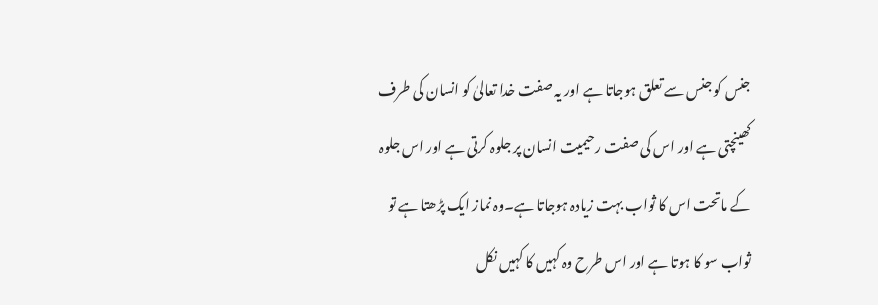جنس کو جنس سے تعلق ہوجاتا ہے اور یہ صفت خدا تعالیٰ کو انسان کی طرف کھینچتی ہے اور اس کی صفت رحیمیت انسان پر جلوہ کرتی ہے اور اس جلوہ کے ماتحت اس کا ثواب بہت زیادہ ہوجاتا ہے۔وہ نماز ایک پڑھتا ہے تو ثواب سو کا ہوتا ہے اور اس طرح وہ کہیں کا کہیں نکل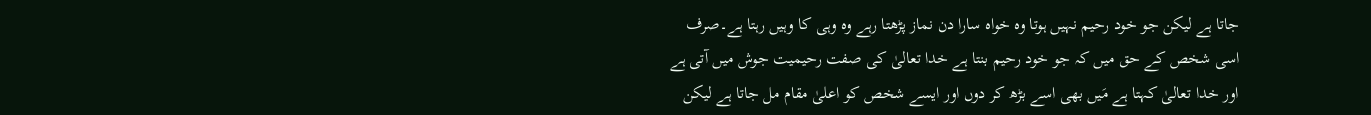جاتا ہے لیکن جو خود رحیم نہیں ہوتا وہ خواہ سارا دن نماز پڑھتا رہے وہ وہی کا وہیں رہتا ہے۔صرف اسی شخص کے حق میں کہ جو خود رحیم بنتا ہے خدا تعالیٰ کی صفت رحیمیت جوش میں آتی ہے اور خدا تعالیٰ کہتا ہے مَیں بھی اسے بڑھ کر دوں اور ایسے شخص کو اعلیٰ مقام مل جاتا ہے لیکن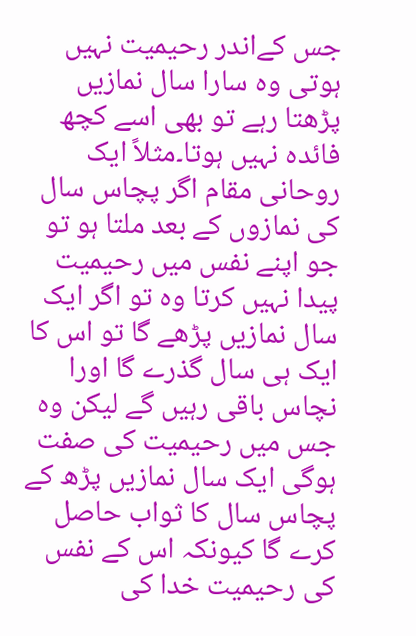جس کےاندر رحیمیت نہیں ہوتی وہ سارا سال نمازیں پڑھتا رہے تو بھی اسے کچھ فائدہ نہیں ہوتا۔مثلاً ایک روحانی مقام اگر پچاس سال کی نمازوں کے بعد ملتا ہو تو جو اپنے نفس میں رحیمیت پیدا نہیں کرتا وہ تو اگر ایک سال نمازیں پڑھے گا تو اس کا ایک ہی سال گذرے گا اورا نچاس باقی رہیں گے لیکن وہ جس میں رحیمیت کی صفت ہوگی ایک سال نمازیں پڑھ کے پچاس سال کا ثواب حاصل کرے گا کیونکہ اس کے نفس کی رحیمیت خدا کی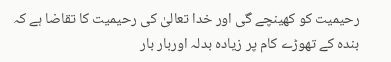رحیمیت کو کھینچے گی اور خدا تعالیٰ کی رحیمیت کا تقاضا ہے کہ بندہ کے تھوڑے کام پر زیادہ بدلہ اوربار بار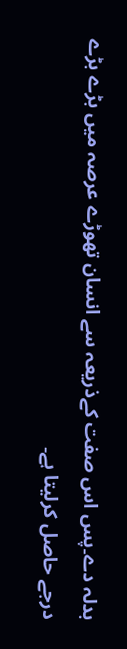بدلہ دے۔پس اس صفت کےذریعہ سے انسان تھوڑے عرصہ میں بڑے بڑے درجے حاصل کرلیتا ہے۔